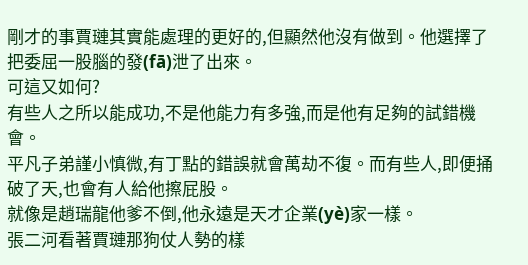剛才的事賈璉其實能處理的更好的,但顯然他沒有做到。他選擇了把委屈一股腦的發(fā)泄了出來。
可這又如何?
有些人之所以能成功,不是他能力有多強,而是他有足夠的試錯機會。
平凡子弟謹小慎微,有丁點的錯誤就會萬劫不復。而有些人,即便捅破了天,也會有人給他擦屁股。
就像是趙瑞龍他爹不倒,他永遠是天才企業(yè)家一樣。
張二河看著賈璉那狗仗人勢的樣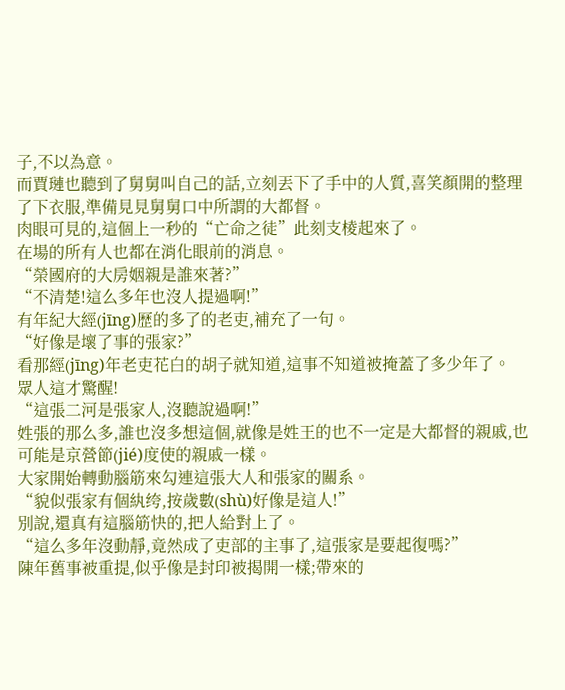子,不以為意。
而賈璉也聽到了舅舅叫自己的話,立刻丟下了手中的人質,喜笑顏開的整理了下衣服,準備見見舅舅口中所謂的大都督。
肉眼可見的,這個上一秒的“亡命之徒”此刻支棱起來了。
在場的所有人也都在消化眼前的消息。
“榮國府的大房姻親是誰來著?”
“不清楚!這么多年也沒人提過啊!”
有年紀大經(jīng)歷的多了的老吏,補充了一句。
“好像是壞了事的張家?”
看那經(jīng)年老吏花白的胡子就知道,這事不知道被掩蓋了多少年了。
眾人這才驚醒!
“這張二河是張家人,沒聽說過啊!”
姓張的那么多,誰也沒多想這個,就像是姓王的也不一定是大都督的親戚,也可能是京營節(jié)度使的親戚一樣。
大家開始轉動腦筋來勾連這張大人和張家的關系。
“貌似張家有個紈绔,按歲數(shù)好像是這人!”
別說,還真有這腦筋快的,把人給對上了。
“這么多年沒動靜,竟然成了吏部的主事了,這張家是要起復嗎?”
陳年舊事被重提,似乎像是封印被揭開一樣;帶來的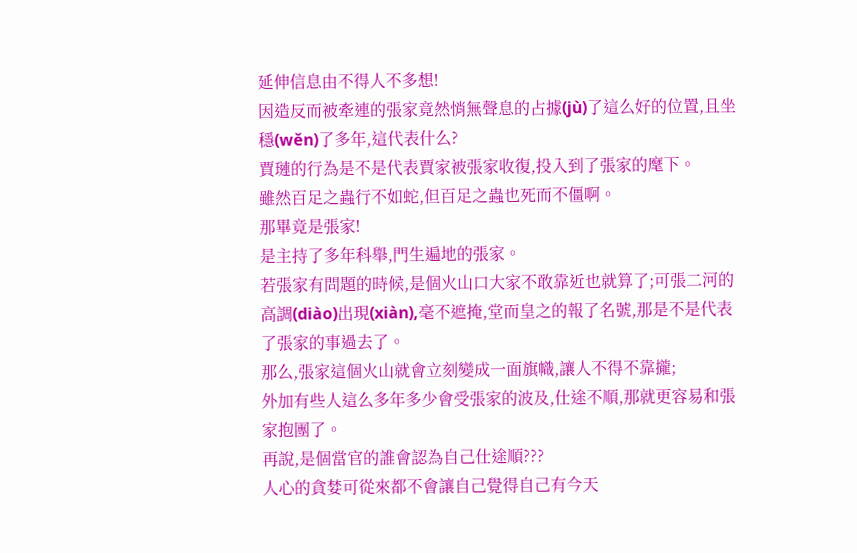延伸信息由不得人不多想!
因造反而被牽連的張家竟然悄無聲息的占據(jù)了這么好的位置,且坐穩(wěn)了多年,這代表什么?
賈璉的行為是不是代表賈家被張家收復,投入到了張家的麾下。
雖然百足之蟲行不如蛇,但百足之蟲也死而不僵啊。
那畢竟是張家!
是主持了多年科舉,門生遍地的張家。
若張家有問題的時候,是個火山口大家不敢靠近也就算了;可張二河的高調(diào)出現(xiàn),毫不遮掩,堂而皇之的報了名號,那是不是代表了張家的事過去了。
那么,張家這個火山就會立刻變成一面旗幟,讓人不得不靠攏;
外加有些人這么多年多少會受張家的波及,仕途不順,那就更容易和張家抱團了。
再說,是個當官的誰會認為自己仕途順???
人心的貪婪可從來都不會讓自己覺得自己有今天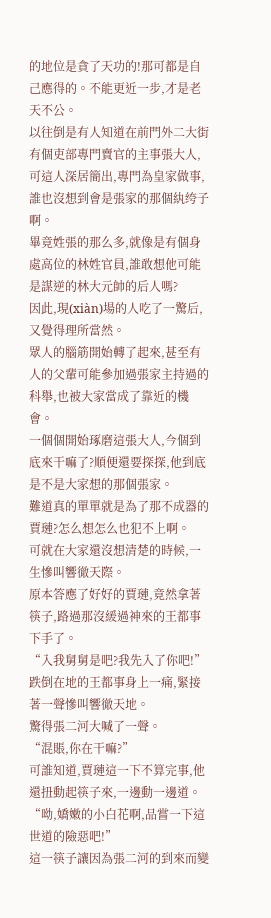的地位是貪了天功的!那可都是自己應得的。不能更近一步,才是老天不公。
以往倒是有人知道在前門外二大街有個吏部專門賣官的主事張大人,可這人深居簡出,專門為皇家做事,誰也沒想到會是張家的那個紈绔子啊。
畢竟姓張的那么多,就像是有個身處高位的林姓官員,誰敢想他可能是謀逆的林大元帥的后人嗎?
因此,現(xiàn)場的人吃了一驚后,又覺得理所當然。
眾人的腦筋開始轉了起來,甚至有人的父輩可能參加過張家主持過的科舉,也被大家當成了靠近的機會。
一個個開始琢磨這張大人,今個到底來干嘛了?順便還要探探,他到底是不是大家想的那個張家。
難道真的單單就是為了那不成器的賈璉?怎么想怎么也犯不上啊。
可就在大家還沒想清楚的時候,一生慘叫響徹天際。
原本答應了好好的賈璉,竟然拿著筷子,路過那沒緩過神來的王都事下手了。
“入我舅舅是吧?我先入了你吧!”
跌倒在地的王都事身上一痛,緊接著一聲慘叫響徹天地。
驚得張二河大喊了一聲。
“混賬,你在干嘛?”
可誰知道,賈璉這一下不算完事,他還扭動起筷子來,一邊動一邊道。
“呦,嬌嫩的小白花啊,品嘗一下這世道的險惡吧!”
這一筷子讓因為張二河的到來而變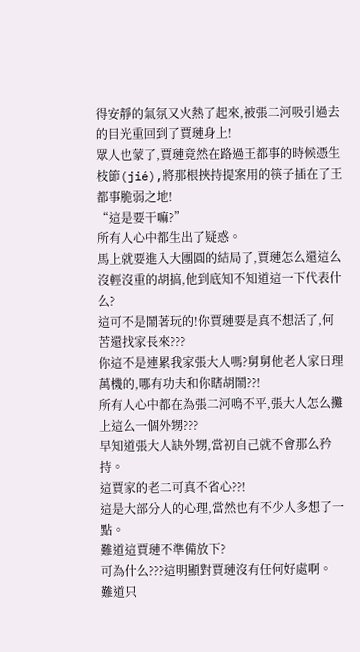得安靜的氣氛又火熱了起來,被張二河吸引過去的目光重回到了賈璉身上!
眾人也蒙了,賈璉竟然在路過王都事的時候憑生枝節(jié),將那根挾持提案用的筷子插在了王都事脆弱之地!
“這是要干嘛?”
所有人心中都生出了疑惑。
馬上就要進入大團圓的結局了,賈璉怎么還這么沒輕沒重的胡搞,他到底知不知道這一下代表什么?
這可不是鬧著玩的!你賈璉要是真不想活了,何苦還找家長來???
你這不是連累我家張大人嗎?舅舅他老人家日理萬機的,哪有功夫和你瞎胡鬧??!
所有人心中都在為張二河鳴不平,張大人怎么攤上這么一個外甥???
早知道張大人缺外甥,當初自己就不會那么矜持。
這賈家的老二可真不省心??!
這是大部分人的心理,當然也有不少人多想了一點。
難道這賈璉不準備放下?
可為什么???這明顯對賈璉沒有任何好處啊。
難道只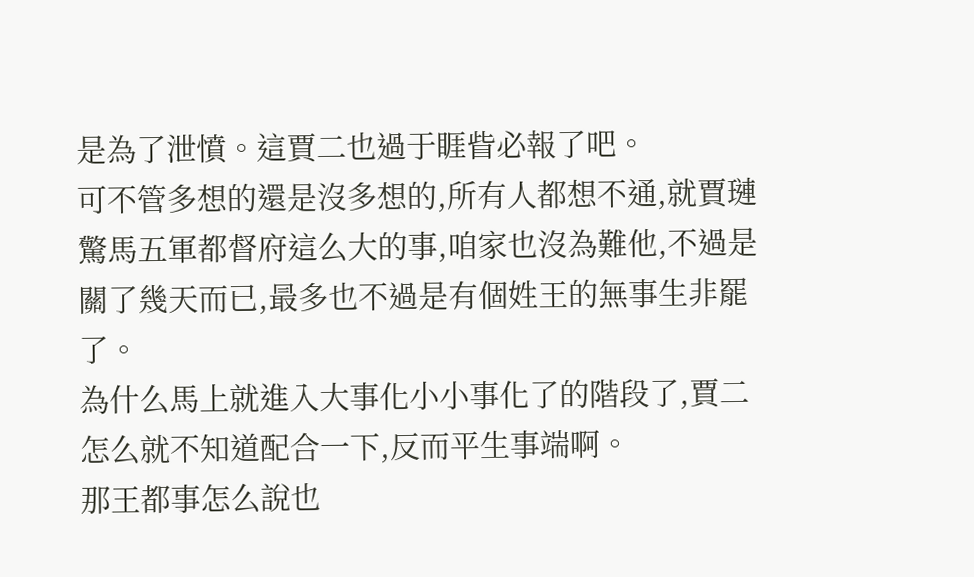是為了泄憤。這賈二也過于睚眥必報了吧。
可不管多想的還是沒多想的,所有人都想不通,就賈璉驚馬五軍都督府這么大的事,咱家也沒為難他,不過是關了幾天而已,最多也不過是有個姓王的無事生非罷了。
為什么馬上就進入大事化小小事化了的階段了,賈二怎么就不知道配合一下,反而平生事端啊。
那王都事怎么說也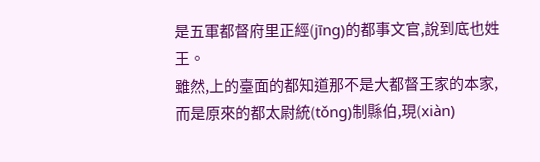是五軍都督府里正經(jīng)的都事文官,說到底也姓王。
雖然,上的臺面的都知道那不是大都督王家的本家,而是原來的都太尉統(tǒng)制縣伯,現(xiàn)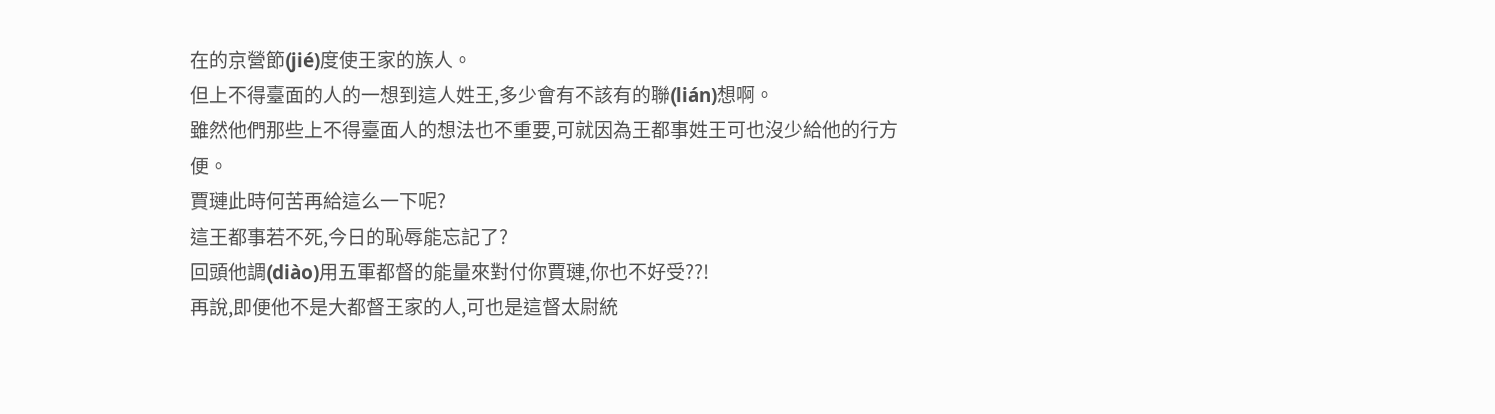在的京營節(jié)度使王家的族人。
但上不得臺面的人的一想到這人姓王,多少會有不該有的聯(lián)想啊。
雖然他們那些上不得臺面人的想法也不重要,可就因為王都事姓王可也沒少給他的行方便。
賈璉此時何苦再給這么一下呢?
這王都事若不死,今日的恥辱能忘記了?
回頭他調(diào)用五軍都督的能量來對付你賈璉,你也不好受??!
再說,即便他不是大都督王家的人,可也是這督太尉統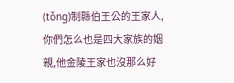(tǒng)制縣伯王公的王家人,你們怎么也是四大家族的姻親,他金陵王家也沒那么好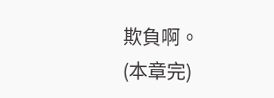欺負啊。
(本章完)